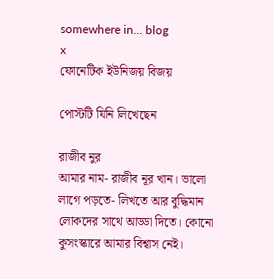somewhere in... blog
x
ফোনেটিক ইউনিজয় বিজয়

পোস্টটি যিনি লিখেছেন

রাজীব নুর
আমার নাম- রাজীব নূর খান। ভালো লাগে পড়তে- লিখতে আর বুদ্ধিমান লোকদের সাথে আড্ডা দিতে। কোনো কুসংস্কারে আমার বিশ্বাস নেই।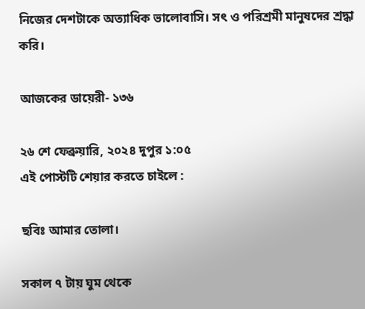নিজের দেশটাকে অত্যাধিক ভালোবাসি। সৎ ও পরিশ্রমী মানুষদের শ্রদ্ধা করি।

আজকের ডায়েরী- ১৩৬

২৬ শে ফেব্রুয়ারি, ২০২৪ দুপুর ১:০৫
এই পোস্টটি শেয়ার করতে চাইলে :

ছবিঃ আমার তোলা।

সকাল ৭ টায় ঘুম থেকে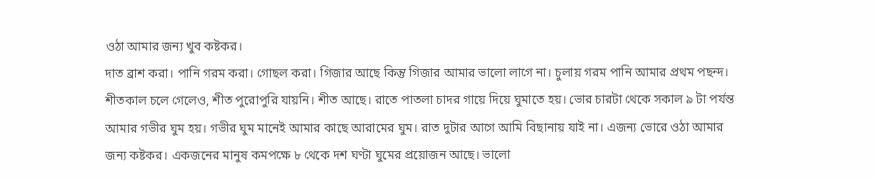ওঠা আমার জন্য খুব কষ্টকর।
দাত ব্রাশ করা। পানি গরম করা। গোছল করা। গিজার আছে কিন্তু গিজার আমার ভালো লাগে না। চুলায় গরম পানি আমার প্রথম পছন্দ। শীতকাল চলে গেলেও, শীত পুরোপুরি যায়নি। শীত আছে। রাতে পাতলা চাদর গায়ে দিয়ে ঘুমাতে হয়। ভোর চারটা থেকে সকাল ৯ টা পর্যন্ত আমার গভীর ঘুম হয়। গভীর ঘুম মানেই আমার কাছে আরামের ঘুম। রাত দুটার আগে আমি বিছানায় যাই না। এজন্য ভোরে ওঠা আমার জন্য কষ্টকর। একজনের মানুষ কমপক্ষে ৮ থেকে দশ ঘণ্টা ঘুমের প্রয়োজন আছে। ভালো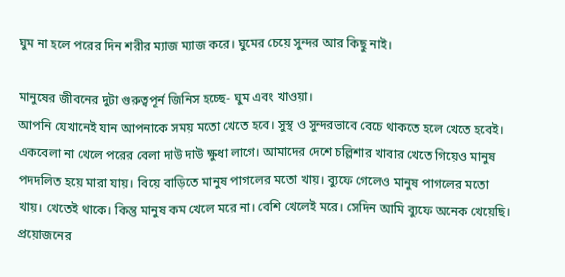ঘুম না হলে পরের দিন শরীর ম্যাজ ম্যাজ করে। ঘুমের চেয়ে সুন্দর আর কিছু নাই।

মানুষের জীবনের দুটা গুরুত্বপূর্ন জিনিস হচ্ছে- ঘুম এবং খাওয়া।
আপনি যেখানেই যান আপনাকে সময় মতো খেতে হবে। সুস্থ ও সুন্দরভাবে বেচে থাকতে হলে খেতে হবেই। একবেলা না খেলে পরের বেলা দাউ দাউ ক্ষুধা লাগে। আমাদের দেশে চল্লিশার খাবার খেতে গিয়েও মানুষ পদদলিত হয়ে মারা যায়। বিয়ে বাড়িতে মানুষ পাগলের মতো খায়। ব্যুফে গেলেও মানুষ পাগলের মতো খায়। খেতেই থাকে। কিন্তু মানুষ কম খেলে মরে না। বেশি খেলেই মরে। সেদিন আমি ব্যুফে অনেক খেয়েছি। প্রয়োজনের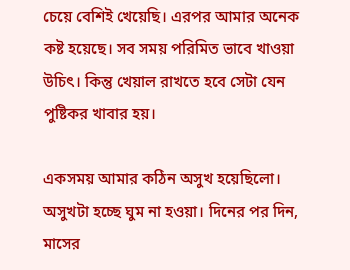চেয়ে বেশিই খেয়েছি। এরপর আমার অনেক কষ্ট হয়েছে। সব সময় পরিমিত ভাবে খাওয়া উচিৎ। কিন্তু খেয়াল রাখতে হবে সেটা যেন পুষ্টিকর খাবার হয়।

একসময় আমার কঠিন অসুখ হয়েছিলো।
অসুখটা হচ্ছে ঘুম না হওয়া। দিনের পর দিন, মাসের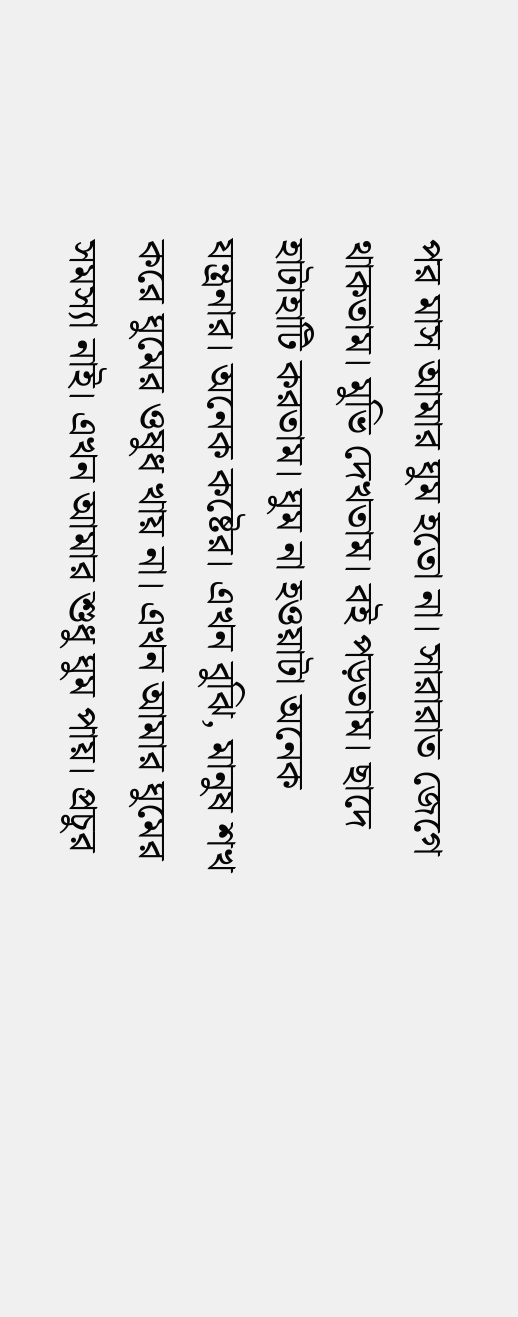পর মাস আমার ঘুম হতো না। সারারাত জেগে থাকতাম। মুভি দেখতাম। বই পড়তাম। ছাদে হাটাহাটি করতাম। ঘুম না হওয়াটা অনেক যন্ত্রনার। অনেক কষ্টের। এখন বুঝি, মানুষ শখ করে ঘুমের ওষুধ খায় না। এখন আমার ঘুমের সমস্যা নাই। এখন আমার শুধু ঘুম পায়। প্রচুর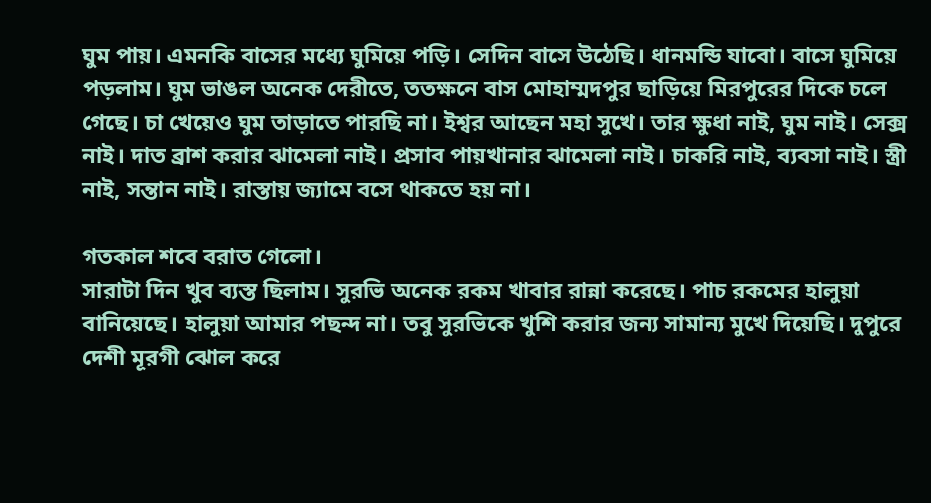ঘুম পায়। এমনকি বাসের মধ্যে ঘুমিয়ে পড়ি। সেদিন বাসে উঠেছি। ধানমন্ডি যাবো। বাসে ঘুমিয়ে পড়লাম। ঘুম ভাঙল অনেক দেরীতে, ততক্ষনে বাস মোহাম্মদপুর ছাড়িয়ে মিরপুরের দিকে চলে গেছে। চা খেয়েও ঘুম তাড়াতে পারছি না। ইশ্বর আছেন মহা সুখে। তার ক্ষুধা নাই, ঘুম নাই। সেক্স নাই। দাত ব্রাশ করার ঝামেলা নাই। প্রসাব পায়খানার ঝামেলা নাই। চাকরি নাই, ব্যবসা নাই। স্ত্রী নাই, সন্তান নাই। রাস্তায় জ্যামে বসে থাকতে হয় না।

গতকাল শবে বরাত গেলো।
সারাটা দিন খুব ব্যস্ত ছিলাম। সুরভি অনেক রকম খাবার রান্না করেছে। পাচ রকমের হালুয়া বানিয়েছে। হালুয়া আমার পছন্দ না। তবু সুরভিকে খুশি করার জন্য সামান্য মুখে দিয়েছি। দুপুরে দেশী মূরগী ঝোল করে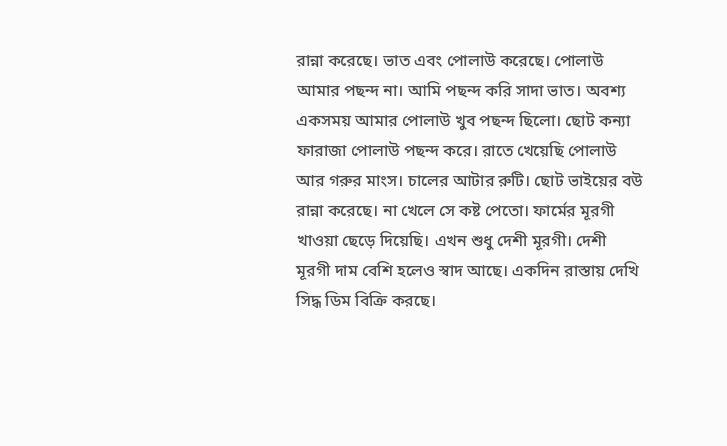রান্না করেছে। ভাত এবং পোলাউ করেছে। পোলাউ আমার পছন্দ না। আমি পছন্দ করি সাদা ভাত। অবশ্য একসময় আমার পোলাউ খুব পছন্দ ছিলো। ছোট কন্যা ফারাজা পোলাউ পছন্দ করে। রাতে খেয়েছি পোলাউ আর গরুর মাংস। চালের আটার রুটি। ছোট ভাইয়ের বউ রান্না করেছে। না খেলে সে কষ্ট পেতো। ফার্মের মূরগী খাওয়া ছেড়ে দিয়েছি। এখন শুধু দেশী মূরগী। দেশী মূরগী দাম বেশি হলেও স্বাদ আছে। একদিন রাস্তায় দেখি সিদ্ধ ডিম বিক্রি করছে।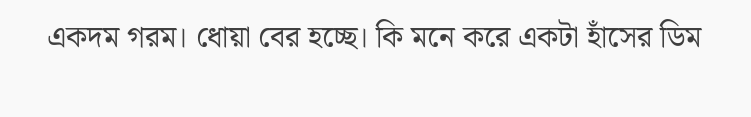একদম গরম। ধোয়া বের হচ্ছে। কি মনে করে একটা হাঁসের ডিম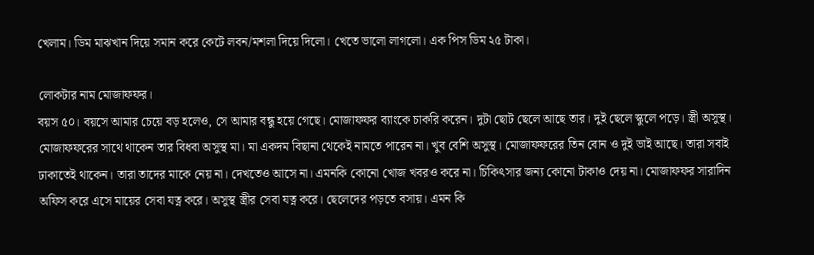খেলাম। ডিম মাঝখান দিয়ে সমান করে কেটে লবন/মশলা দিয়ে দিলো। খেতে ভালো লাগলো। এক পিস ডিম ২৫ টাকা।

লোকটার নাম মোজাফফর।
বয়স ৫০। বয়সে আমার চেয়ে বড় হলেও, সে আমার বন্ধু হয়ে গেছে। মোজাফফর ব্যাংকে চাকরি করেন। দুটা ছোট ছেলে আছে তার। দুই ছেলে স্কুলে পড়ে। স্ত্রী অসুস্থ। মোজাফফরের সাথে থাকেন তার বিধবা অসুস্থ মা। মা একদম বিছানা থেকেই নামতে পারেন না। খুব বেশি অসুস্থ। মোজাফফরের তিন বোন ও দুই ভাই আছে। তারা সবাই ঢাকাতেই থাকেন। তারা তাদের মাকে নেয় না। দেখতেও আসে না। এমনকি কোনো খোজ খবরও করে না। চিকিৎসার জন্য কোনো টাকাও দেয় না। মোজাফফর সারাদিন অফিস করে এসে মায়ের সেবা যত্ন করে। অসুস্থ স্ত্রীর সেবা যত্ন করে। ছেলেদের পড়তে বসায়। এমন কি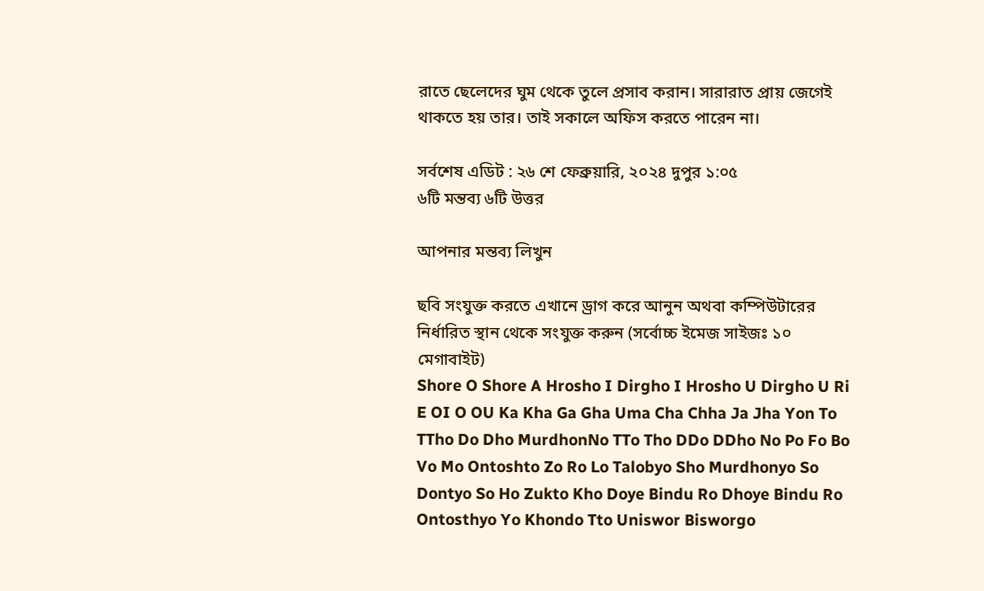রাতে ছেলেদের ঘুম থেকে তুলে প্রসাব করান। সারারাত প্রায় জেগেই থাকতে হয় তার। তাই সকালে অফিস করতে পারেন না।

সর্বশেষ এডিট : ২৬ শে ফেব্রুয়ারি, ২০২৪ দুপুর ১:০৫
৬টি মন্তব্য ৬টি উত্তর

আপনার মন্তব্য লিখুন

ছবি সংযুক্ত করতে এখানে ড্রাগ করে আনুন অথবা কম্পিউটারের নির্ধারিত স্থান থেকে সংযুক্ত করুন (সর্বোচ্চ ইমেজ সাইজঃ ১০ মেগাবাইট)
Shore O Shore A Hrosho I Dirgho I Hrosho U Dirgho U Ri E OI O OU Ka Kha Ga Gha Uma Cha Chha Ja Jha Yon To TTho Do Dho MurdhonNo TTo Tho DDo DDho No Po Fo Bo Vo Mo Ontoshto Zo Ro Lo Talobyo Sho Murdhonyo So Dontyo So Ho Zukto Kho Doye Bindu Ro Dhoye Bindu Ro Ontosthyo Yo Khondo Tto Uniswor Bisworgo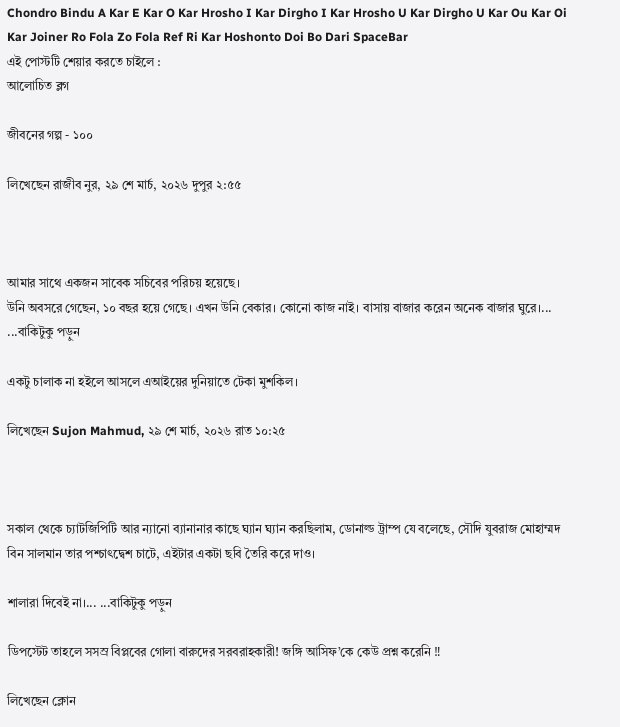Chondro Bindu A Kar E Kar O Kar Hrosho I Kar Dirgho I Kar Hrosho U Kar Dirgho U Kar Ou Kar Oi Kar Joiner Ro Fola Zo Fola Ref Ri Kar Hoshonto Doi Bo Dari SpaceBar
এই পোস্টটি শেয়ার করতে চাইলে :
আলোচিত ব্লগ

জীবনের গল্প - ১০০

লিখেছেন রাজীব নুর, ২৯ শে মার্চ, ২০২৬ দুপুর ২:৫৫



আমার সাথে একজন সাবেক সচিবের পরিচয় হয়েছে।
উনি অবসরে গেছেন, ১০ বছর হয়ে গেছে। এখন উনি বেকার। কোনো কাজ নাই। বাসায় বাজার করেন অনেক বাজার ঘুরে।... ...বাকিটুকু পড়ুন

একটু চালাক না হইলে আসলে এআইয়ের দুনিয়াতে টেকা মুশকিল।

লিখেছেন Sujon Mahmud, ২৯ শে মার্চ, ২০২৬ রাত ১০:২৫



সকাল থেকে চ্যাটজিপিটি আর ন্যানো ব্যানানার কাছে ঘ্যান ঘ্যান করছিলাম, ডোনাল্ড ট্রাম্প যে বলেছে, সৌদি যুবরাজ মোহাম্মদ বিন সালমান তার পশ্চাৎদ্বেশ চাটে, এইটার একটা ছবি তৈরি করে দাও।

শালারা দিবেই না।... ...বাকিটুকু পড়ুন

ডিপস্টেট তাহলে সসস্র বিপ্লবের গোলা বারুদের সরবরাহকারী! জঙ্গি আসিফ’কে কেউ প্রশ্ন করেনি ‼

লিখেছেন ক্লোন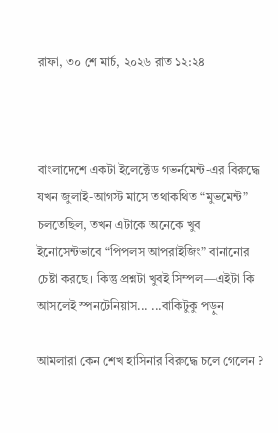রাফা, ৩০ শে মার্চ, ২০২৬ রাত ১২:২৪



বাংলাদেশে একটা ইলেক্টেড গভর্নমেন্ট-এর বিরুদ্ধে যখন জুলাই-আগস্ট মাসে তথাকথিত “মুভমেন্ট” চলতেছিল, তখন এটাকে অনেকে খুব ইনোসেন্টভাবে “পিপলস আপরাইজিং” বানানোর চেষ্টা করছে। কিন্তু প্রশ্নটা খুবই সিম্পল—এইটা কি আসলেই স্পনটেনিয়াস... ...বাকিটুকু পড়ুন

আমলারা কেন শেখ হাসিনার বিরুদ্ধে চলে গেলেন ?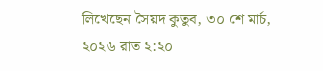লিখেছেন সৈয়দ কুতুব, ৩০ শে মার্চ, ২০২৬ রাত ২:২০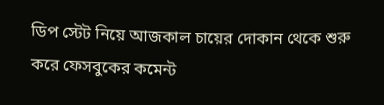ডিপ স্টেট নিয়ে আজকাল চায়ের দোকান থেকে শুরু করে ফেসবুকের কমেন্ট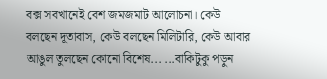বক্স সবখানেই বেশ জমজমাট আলোচনা। কেউ বলছেন দূতাবাস, কেউ বলছেন মিলিটারি, কেউ আবার আঙুল তুলছেন কোনো বিশেষ... ...বাকিটুকু পড়ুন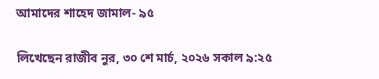আমাদের শাহেদ জামাল- ৯৫

লিখেছেন রাজীব নুর, ৩০ শে মার্চ, ২০২৬ সকাল ৯:২৫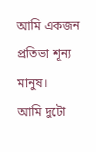আমি একজন প্রতিভা শূন্য মানুষ।
আমি দুটো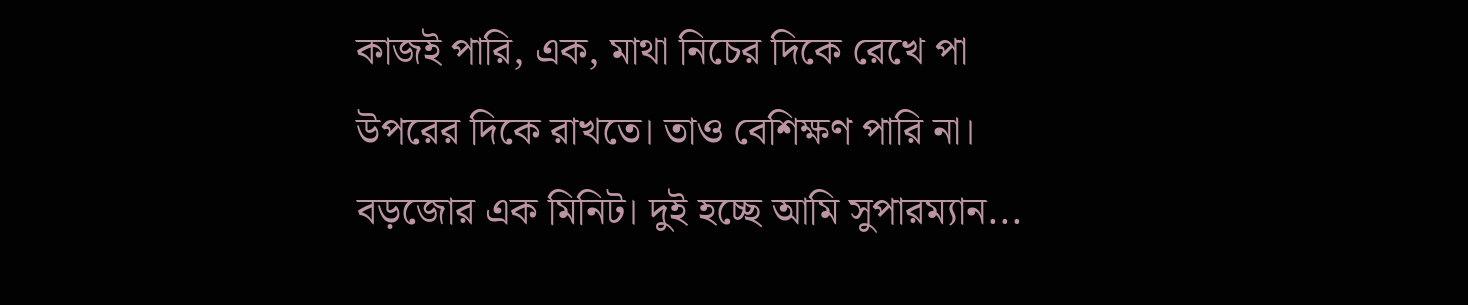কাজই পারি, এক, মাথা নিচের দিকে রেখে পা উপরের দিকে রাখতে। তাও বেশিক্ষণ পারি না। বড়জোর এক মিনিট। দুই হচ্ছে আমি সুপারম্যান...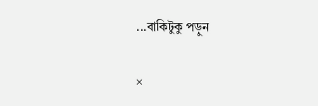...বাকিটুকু পড়ুন

×